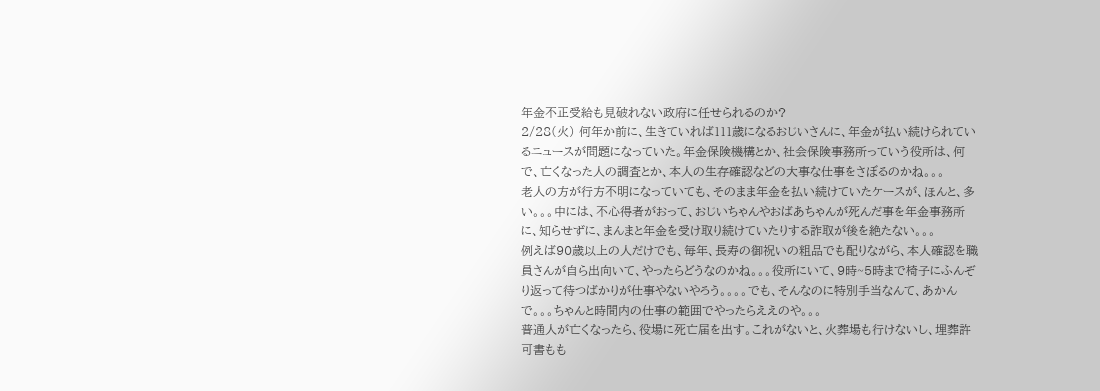年金不正受給も見破れない政府に任せられるのか?
2/28(火) 何年か前に、生きていれば111歳になるおじいさんに、年金が払い続けられているニュースが問題になっていた。年金保険機構とか、社会保険事務所っていう役所は、何で、亡くなった人の調査とか、本人の生存確認などの大事な仕事をさぼるのかね。。。
老人の方が行方不明になっていても、そのまま年金を払い続けていたケースが、ほんと、多い。。。中には、不心得者がおって、おじいちゃんやおばあちゃんが死んだ事を年金事務所に、知らせずに、まんまと年金を受け取り続けていたりする詐取が後を絶たない。。。
例えば90歳以上の人だけでも、毎年、長寿の御祝いの粗品でも配りながら、本人確認を職員さんが自ら出向いて、やったらどうなのかね。。。役所にいて、9時~5時まで椅子にふんぞり返って待つばかりが仕事やないやろう。。。。でも、そんなのに特別手当なんて、あかんで。。。ちゃんと時間内の仕事の範囲でやったらええのや。。。
普通人が亡くなったら、役場に死亡届を出す。これがないと、火葬場も行けないし、埋葬許可書もも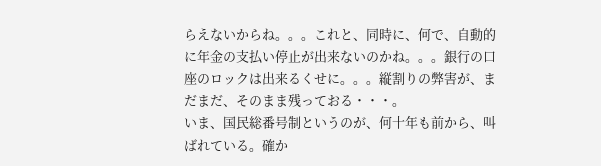らえないからね。。。これと、同時に、何で、自動的に年金の支払い停止が出来ないのかね。。。銀行の口座のロックは出来るくせに。。。縦割りの弊害が、まだまだ、そのまま残っておる・・・。
いま、国民総番号制というのが、何十年も前から、叫ばれている。確か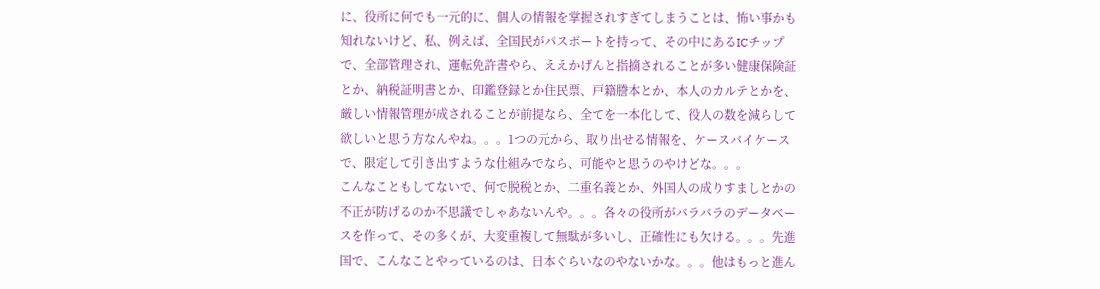に、役所に何でも一元的に、個人の情報を掌握されすぎてしまうことは、怖い事かも知れないけど、私、例えば、全国民がパスポートを持って、その中にあるICチップで、全部管理され、運転免許書やら、ええかげんと指摘されることが多い健康保険証とか、納税証明書とか、印鑑登録とか住民票、戸籍謄本とか、本人のカルテとかを、厳しい情報管理が成されることが前提なら、全てを一本化して、役人の数を減らして欲しいと思う方なんやね。。。1つの元から、取り出せる情報を、ケースバイケースで、限定して引き出すような仕組みでなら、可能やと思うのやけどな。。。
こんなこともしてないで、何で脱税とか、二重名義とか、外国人の成りすましとかの不正が防げるのか不思議でしゃあないんや。。。各々の役所がバラバラのデータベースを作って、その多くが、大変重複して無駄が多いし、正確性にも欠ける。。。先進国で、こんなことやっているのは、日本ぐらいなのやないかな。。。他はもっと進ん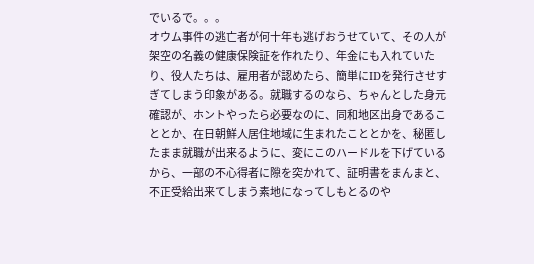でいるで。。。
オウム事件の逃亡者が何十年も逃げおうせていて、その人が架空の名義の健康保険証を作れたり、年金にも入れていたり、役人たちは、雇用者が認めたら、簡単にIDを発行させすぎてしまう印象がある。就職するのなら、ちゃんとした身元確認が、ホントやったら必要なのに、同和地区出身であることとか、在日朝鮮人居住地域に生まれたこととかを、秘匿したまま就職が出来るように、変にこのハードルを下げているから、一部の不心得者に隙を突かれて、証明書をまんまと、不正受給出来てしまう素地になってしもとるのや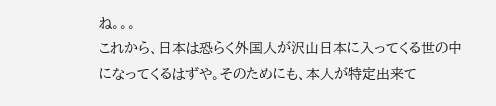ね。。。
これから、日本は恐らく外国人が沢山日本に入ってくる世の中になってくるはずや。そのためにも、本人が特定出来て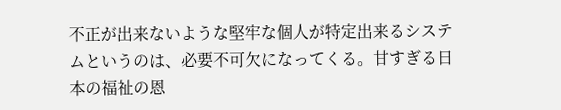不正が出来ないような堅牢な個人が特定出来るシステムというのは、必要不可欠になってくる。甘すぎる日本の福祉の恩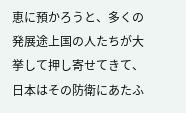恵に預かろうと、多くの発展途上国の人たちが大挙して押し寄せてきて、日本はその防衛にあたふ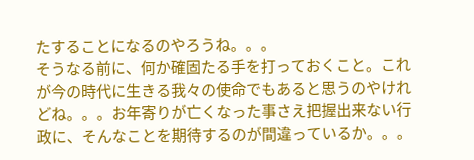たすることになるのやろうね。。。
そうなる前に、何か確固たる手を打っておくこと。これが今の時代に生きる我々の使命でもあると思うのやけれどね。。。お年寄りが亡くなった事さえ把握出来ない行政に、そんなことを期待するのが間違っているか。。。